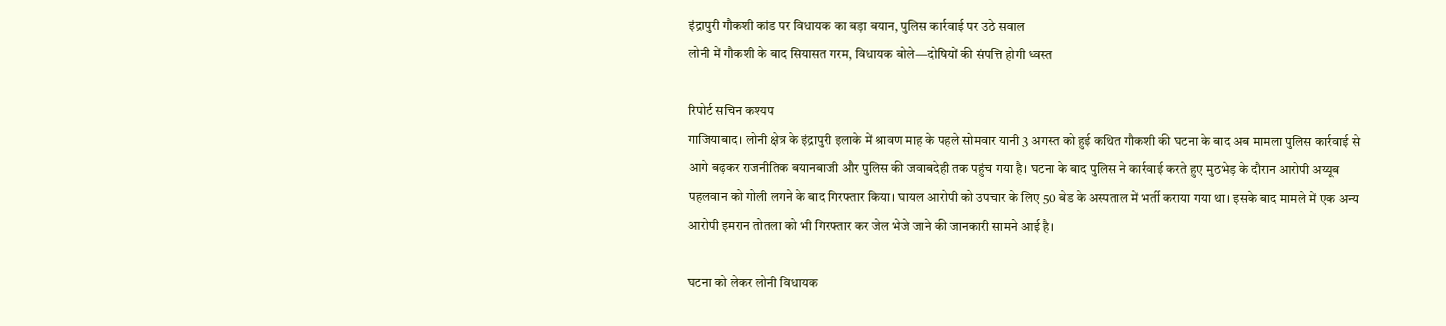इंद्रापुरी गौकशी कांड पर विधायक का बड़ा बयान, पुलिस कार्रवाई पर उठे सवाल
लोनी में गौकशी के बाद सियासत गरम, विधायक बोले—दोषियों की संपत्ति होगी ध्वस्त

रिपोर्ट सचिन कश्यप
गाजियाबाद। लोनी क्षेत्र के इंद्रापुरी इलाके में श्रावण माह के पहले सोमवार यानी 3 अगस्त को हुई कथित गौकशी की घटना के बाद अब मामला पुलिस कार्रवाई से आगे बढ़कर राजनीतिक बयानबाजी और पुलिस की जवाबदेही तक पहुंच गया है। घटना के बाद पुलिस ने कार्रवाई करते हुए मुठभेड़ के दौरान आरोपी अय्यूब पहलवान को गोली लगने के बाद गिरफ्तार किया। घायल आरोपी को उपचार के लिए 50 बेड के अस्पताल में भर्ती कराया गया था। इसके बाद मामले में एक अन्य आरोपी इमरान तोतला को भी गिरफ्तार कर जेल भेजे जाने की जानकारी सामने आई है।

घटना को लेकर लोनी विधायक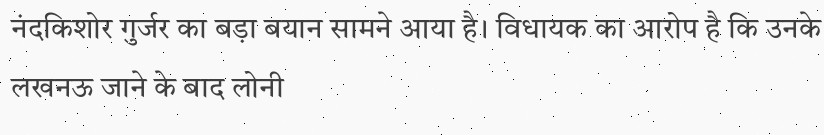नंदकिशोर गुर्जर का बड़ा बयान सामने आया है। विधायक का आरोप है कि उनके लखनऊ जाने के बाद लोनी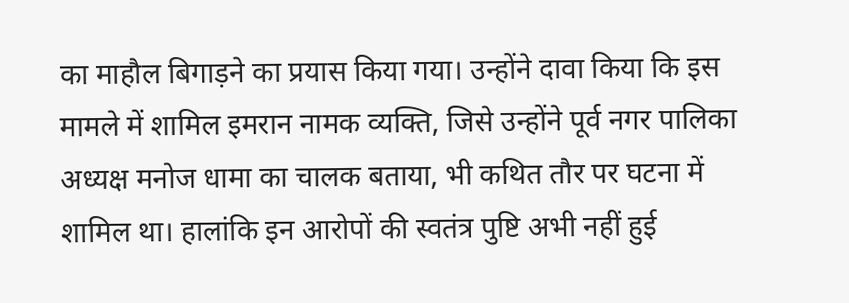का माहौल बिगाड़ने का प्रयास किया गया। उन्होंने दावा किया कि इस मामले में शामिल इमरान नामक व्यक्ति, जिसे उन्होंने पूर्व नगर पालिका अध्यक्ष मनोज धामा का चालक बताया, भी कथित तौर पर घटना में शामिल था। हालांकि इन आरोपों की स्वतंत्र पुष्टि अभी नहीं हुई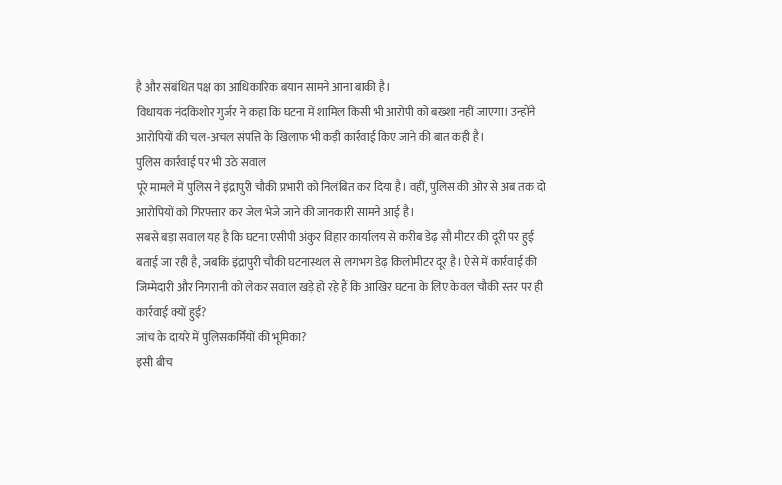है और संबंधित पक्ष का आधिकारिक बयान सामने आना बाकी है।
विधायक नंदकिशोर गुर्जर ने कहा कि घटना में शामिल किसी भी आरोपी को बख्शा नहीं जाएगा। उन्होंने आरोपियों की चल-अचल संपत्ति के खिलाफ भी कड़ी कार्रवाई किए जाने की बात कही है।
पुलिस कार्रवाई पर भी उठे सवाल
पूरे मामले में पुलिस ने इंद्रापुरी चौकी प्रभारी को निलंबित कर दिया है। वहीं, पुलिस की ओर से अब तक दो आरोपियों को गिरफ्तार कर जेल भेजे जाने की जानकारी सामने आई है।
सबसे बड़ा सवाल यह है कि घटना एसीपी अंकुर विहार कार्यालय से करीब डेढ़ सौ मीटर की दूरी पर हुई बताई जा रही है, जबकि इंद्रापुरी चौकी घटनास्थल से लगभग डेढ़ किलोमीटर दूर है। ऐसे में कार्रवाई की जिम्मेदारी और निगरानी को लेकर सवाल खड़े हो रहे हैं कि आखिर घटना के लिए केवल चौकी स्तर पर ही कार्रवाई क्यों हुई?
जांच के दायरे में पुलिसकर्मियों की भूमिका?
इसी बीच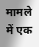मामले में एक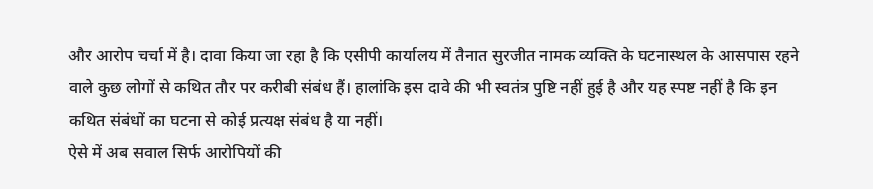और आरोप चर्चा में है। दावा किया जा रहा है कि एसीपी कार्यालय में तैनात सुरजीत नामक व्यक्ति के घटनास्थल के आसपास रहने वाले कुछ लोगों से कथित तौर पर करीबी संबंध हैं। हालांकि इस दावे की भी स्वतंत्र पुष्टि नहीं हुई है और यह स्पष्ट नहीं है कि इन कथित संबंधों का घटना से कोई प्रत्यक्ष संबंध है या नहीं।
ऐसे में अब सवाल सिर्फ आरोपियों की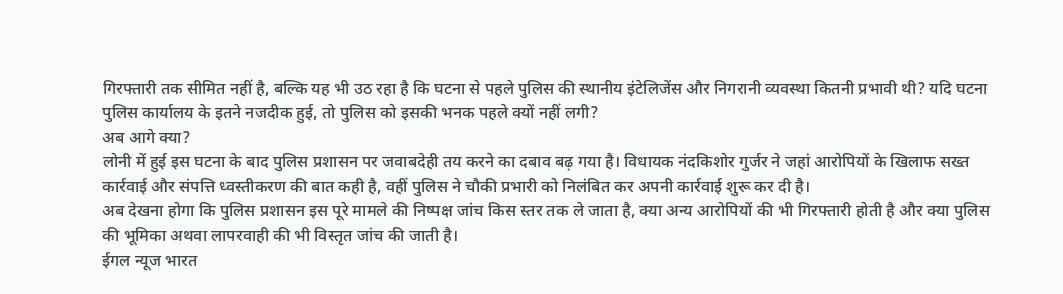गिरफ्तारी तक सीमित नहीं है, बल्कि यह भी उठ रहा है कि घटना से पहले पुलिस की स्थानीय इंटेलिजेंस और निगरानी व्यवस्था कितनी प्रभावी थी? यदि घटना पुलिस कार्यालय के इतने नजदीक हुई, तो पुलिस को इसकी भनक पहले क्यों नहीं लगी?
अब आगे क्या?
लोनी में हुई इस घटना के बाद पुलिस प्रशासन पर जवाबदेही तय करने का दबाव बढ़ गया है। विधायक नंदकिशोर गुर्जर ने जहां आरोपियों के खिलाफ सख्त कार्रवाई और संपत्ति ध्वस्तीकरण की बात कही है, वहीं पुलिस ने चौकी प्रभारी को निलंबित कर अपनी कार्रवाई शुरू कर दी है।
अब देखना होगा कि पुलिस प्रशासन इस पूरे मामले की निष्पक्ष जांच किस स्तर तक ले जाता है, क्या अन्य आरोपियों की भी गिरफ्तारी होती है और क्या पुलिस की भूमिका अथवा लापरवाही की भी विस्तृत जांच की जाती है।
ईगल न्यूज भारत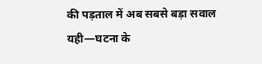की पड़ताल में अब सबसे बड़ा सवाल यही—घटना के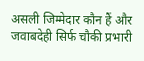असली जिम्मेदार कौन हैं और जवाबदेही सिर्फ चौकी प्रभारी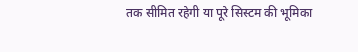तक सीमित रहेगी या पूरे सिस्टम की भूमिका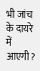भी जांच के दायरे में आएगी?